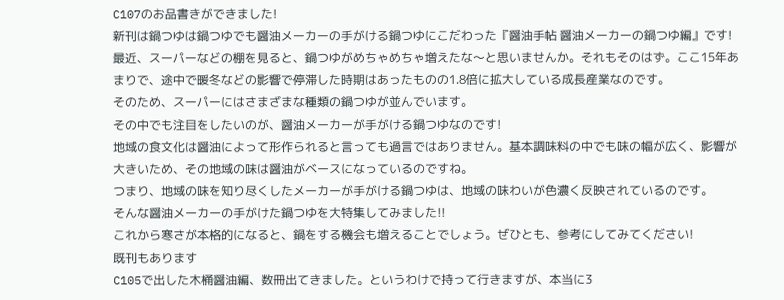C107のお品書きができました!
新刊は鍋つゆは鍋つゆでも醤油メーカーの手がける鍋つゆにこだわった『醤油手帖 醤油メーカーの鍋つゆ編』です!
最近、スーパーなどの棚を見ると、鍋つゆがめちゃめちゃ増えたな〜と思いませんか。それもそのはず。ここ15年あまりで、途中で暖冬などの影響で停滞した時期はあったものの1.8倍に拡大している成長産業なのです。
そのため、スーパーにはさまざまな種類の鍋つゆが並んでいます。
その中でも注目をしたいのが、醤油メーカーが手がける鍋つゆなのです!
地域の食文化は醤油によって形作られると言っても過言ではありません。基本調味料の中でも味の幅が広く、影響が大きいため、その地域の味は醤油がベースになっているのですね。
つまり、地域の味を知り尽くしたメーカーが手がける鍋つゆは、地域の味わいが色濃く反映されているのです。
そんな醤油メーカーの手がけた鍋つゆを大特集してみました!!
これから寒さが本格的になると、鍋をする機会も増えることでしょう。ぜひとも、参考にしてみてください!
既刊もあります
C105で出した木桶醤油編、数冊出てきました。というわけで持って行きますが、本当に3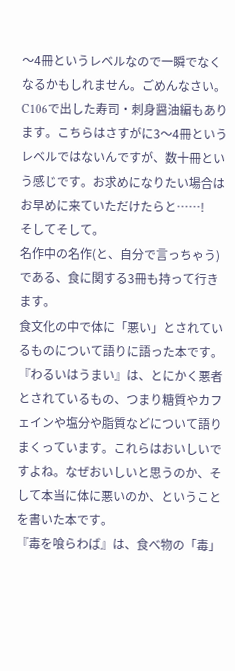〜4冊というレベルなので一瞬でなくなるかもしれません。ごめんなさい。
C106で出した寿司・刺身醤油編もあります。こちらはさすがに3〜4冊というレベルではないんですが、数十冊という感じです。お求めになりたい場合はお早めに来ていただけたらと……!
そしてそして。
名作中の名作(と、自分で言っちゃう)である、食に関する3冊も持って行きます。
食文化の中で体に「悪い」とされているものについて語りに語った本です。
『わるいはうまい』は、とにかく悪者とされているもの、つまり糖質やカフェインや塩分や脂質などについて語りまくっています。これらはおいしいですよね。なぜおいしいと思うのか、そして本当に体に悪いのか、ということを書いた本です。
『毒を喰らわば』は、食べ物の「毒」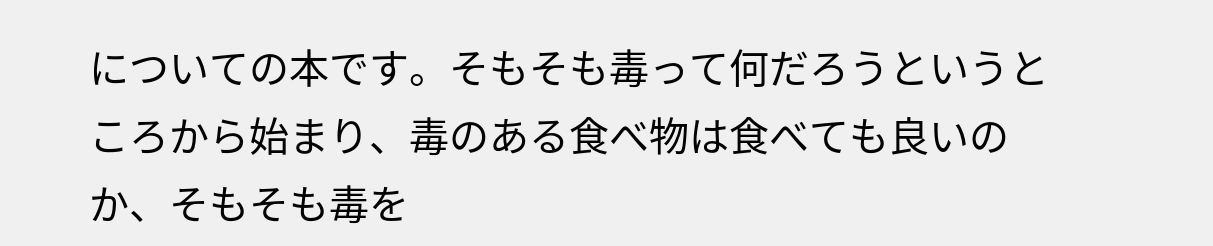についての本です。そもそも毒って何だろうというところから始まり、毒のある食べ物は食べても良いのか、そもそも毒を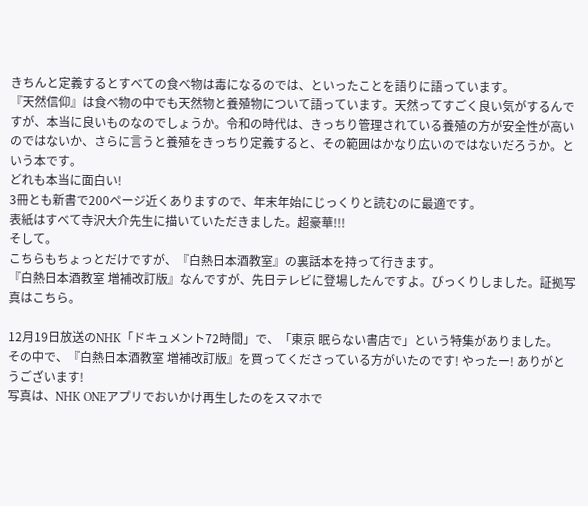きちんと定義するとすべての食べ物は毒になるのでは、といったことを語りに語っています。
『天然信仰』は食べ物の中でも天然物と養殖物について語っています。天然ってすごく良い気がするんですが、本当に良いものなのでしょうか。令和の時代は、きっちり管理されている養殖の方が安全性が高いのではないか、さらに言うと養殖をきっちり定義すると、その範囲はかなり広いのではないだろうか。という本です。
どれも本当に面白い!
3冊とも新書で200ページ近くありますので、年末年始にじっくりと読むのに最適です。
表紙はすべて寺沢大介先生に描いていただきました。超豪華!!!
そして。
こちらもちょっとだけですが、『白熱日本酒教室』の裏話本を持って行きます。
『白熱日本酒教室 増補改訂版』なんですが、先日テレビに登場したんですよ。びっくりしました。証拠写真はこちら。

12月19日放送のNHK「ドキュメント72時間」で、「東京 眠らない書店で」という特集がありました。
その中で、『白熱日本酒教室 増補改訂版』を買ってくださっている方がいたのです! やったー! ありがとうございます!
写真は、NHK ONEアプリでおいかけ再生したのをスマホで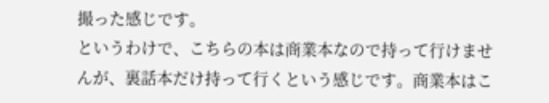撮った感じです。
というわけで、こちらの本は商業本なので持って行けませんが、裏話本だけ持って行くという感じです。商業本はこ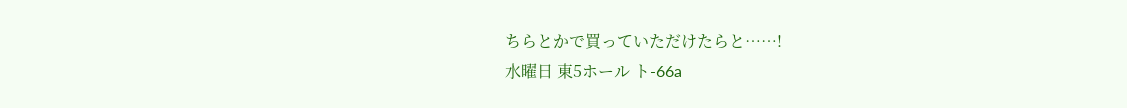ちらとかで買っていただけたらと……!
水曜日 東5ホール ト-66a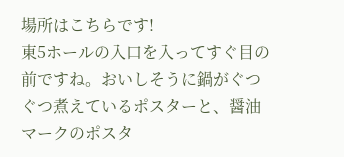場所はこちらです!
東5ホールの入口を入ってすぐ目の前ですね。おいしそうに鍋がぐつぐつ煮えているポスターと、醤油マークのポスタ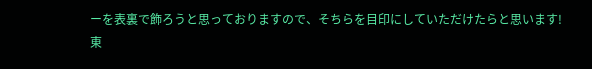ーを表裏で飾ろうと思っておりますので、そちらを目印にしていただけたらと思います!
東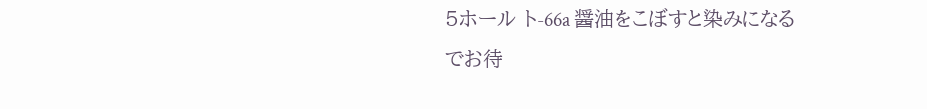5ホール ト-66a 醤油をこぼすと染みになる
でお待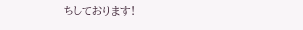ちしております!